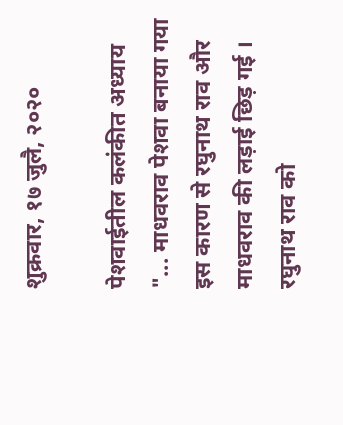शुक्रवार, १७ जुलै, २०२०

पेशवाईतील कलंकीत अध्याय
"... माधवराव पेशवा बनाया गया इस कारण से रघुनाथ राव और माधवराव की लड़ाई छिड़ गई । रघुनाथ राव को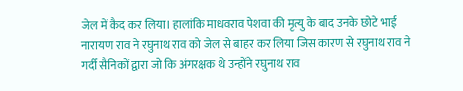जेल में कैद कर लिया। हालांकि माधवराव पेशवा की मृत्यु के बाद उनके छोटे भाई नारायण राव ने रघुनाथ राव को जेल से बाहर कर लिया जिस कारण से रघुनाथ राव ने गर्दी सैनिकों द्वारा जो कि अंगरक्षक थे उन्होंने रघुनाथ राव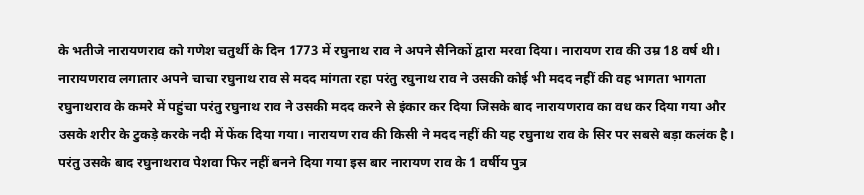के भतीजे नारायणराव को गणेश चतुर्थी के दिन 1773 में रघुनाथ राव ने अपने सैनिकों द्वारा मरवा दिया। नारायण राव की उम्र 18 वर्ष थी। नारायणराव लगातार अपने चाचा रघुनाथ राव से मदद मांगता रहा परंतु रघुनाथ राव ने उसकी कोई भी मदद नहीं की वह भागता भागता रघुनाथराव के कमरे में पहुंचा परंतु रघुनाथ राव ने उसकी मदद करने से इंकार कर दिया जिसके बाद नारायणराव का वध कर दिया गया और उसके शरीर के टुकड़े करके नदी में फेंक दिया गया। नारायण राव की किसी ने मदद नहीं की यह रघुनाथ राव के सिर पर सबसे बड़ा कलंक है। परंतु उसके बाद रघुनाथराव पेशवा फिर नहीं बनने दिया गया इस बार नारायण राव के 1 वर्षीय पुत्र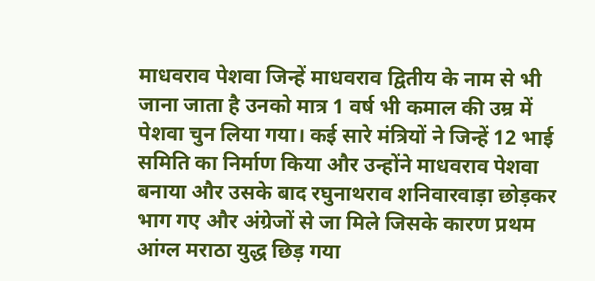माधवराव पेशवा जिन्हें माधवराव द्वितीय के नाम से भी जाना जाता है उनको मात्र 1 वर्ष भी कमाल की उम्र में पेशवा चुन लिया गया। कई सारे मंत्रियों ने जिन्हें 12 भाई समिति का निर्माण किया और उन्होंने माधवराव पेशवा बनाया और उसके बाद रघुनाथराव शनिवारवाड़ा छोड़कर भाग गए और अंग्रेजों से जा मिले जिसके कारण प्रथम आंग्ल मराठा युद्ध छिड़ गया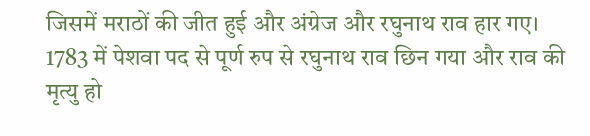जिसमें मराठों की जीत हुई और अंग्रेज और रघुनाथ राव हार गए। 1783 में पेशवा पद से पूर्ण रुप से रघुनाथ राव छिन गया और राव की मृत्यु हो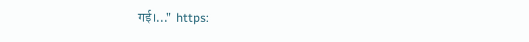गई।..."  https: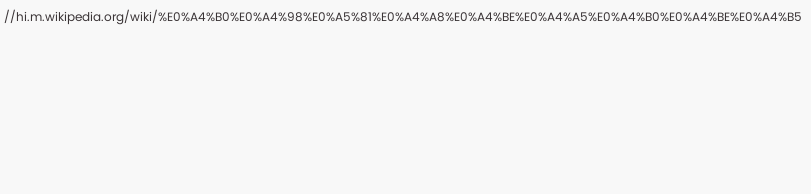//hi.m.wikipedia.org/wiki/%E0%A4%B0%E0%A4%98%E0%A5%81%E0%A4%A8%E0%A4%BE%E0%A4%A5%E0%A4%B0%E0%A4%BE%E0%A4%B5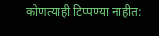कोणत्याही टिप्पण्‍या नाहीत: